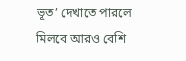ভূত’ দেখাতে পারলে মিলবে আরও বেশি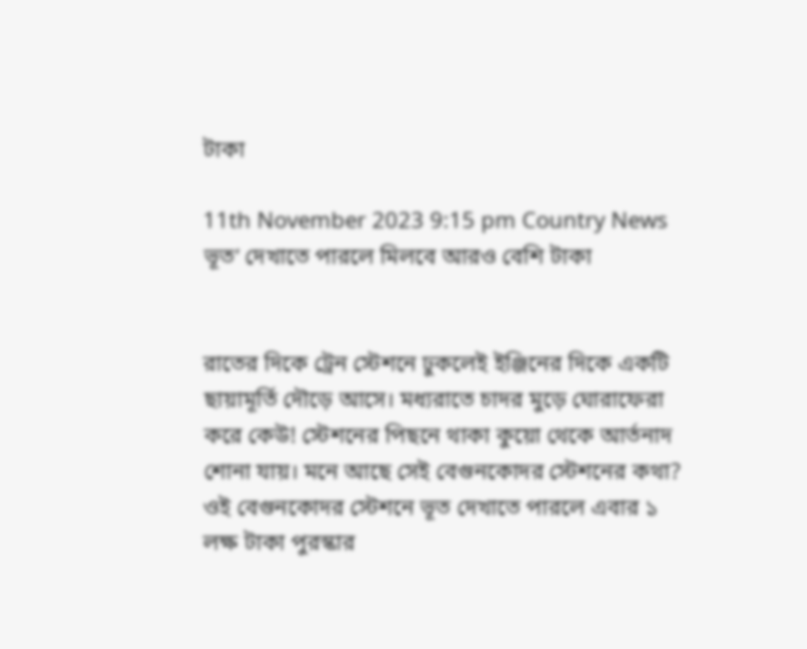টাকা

11th November 2023 9:15 pm Country News
ভূত’ দেখাতে পারলে মিলবে আরও বেশি টাকা


রাতের দিকে ট্রেন স্টেশনে ঢুকলেই ইঞ্জিনের দিকে একটি ছায়ামূর্তি দৌড়ে আসে। মধ্যরাতে চাদর মুড়ে ঘোরাফেরা করে কেউ! স্টেশনের পিছনে থাকা কুয়ো থেকে আর্তনাদ শোনা যায়। মনে আছে সেই বেগুনকোদর স্টেশনের কথা? ওই বেগুনকোদর স্টেশনে ভূত দেখাতে পারলে এবার ১ লক্ষ টাকা পুরস্কার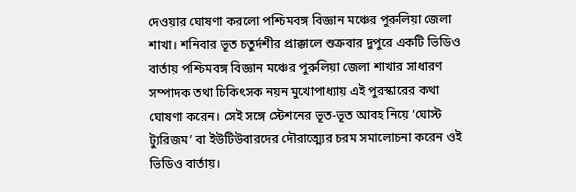দেওয়ার ঘোষণা করলো পশ্চিমবঙ্গ বিজ্ঞান মঞ্চের পুরুলিয়া জেলা শাখা। শনিবার ভূত চতুর্দশীর প্রাক্কালে শুক্রবার দুপুরে একটি ভিডিও বার্তায় পশ্চিমবঙ্গ বিজ্ঞান মঞ্চের পুরুলিয়া জেলা শাখার সাধারণ সম্পাদক তথা চিকিৎসক নয়ন মুখোপাধ্যায় এই পুরস্কারের কথা ঘোষণা করেন। সেই সঙ্গে স্টেশনের ভূত-ভূত আবহ নিয়ে ‘ঘোস্ট ট্যুরিজম’ বা ইউটিউবারদের দৌরাত্ম্যের চরম সমালোচনা করেন ওই ভিডিও বার্তায়।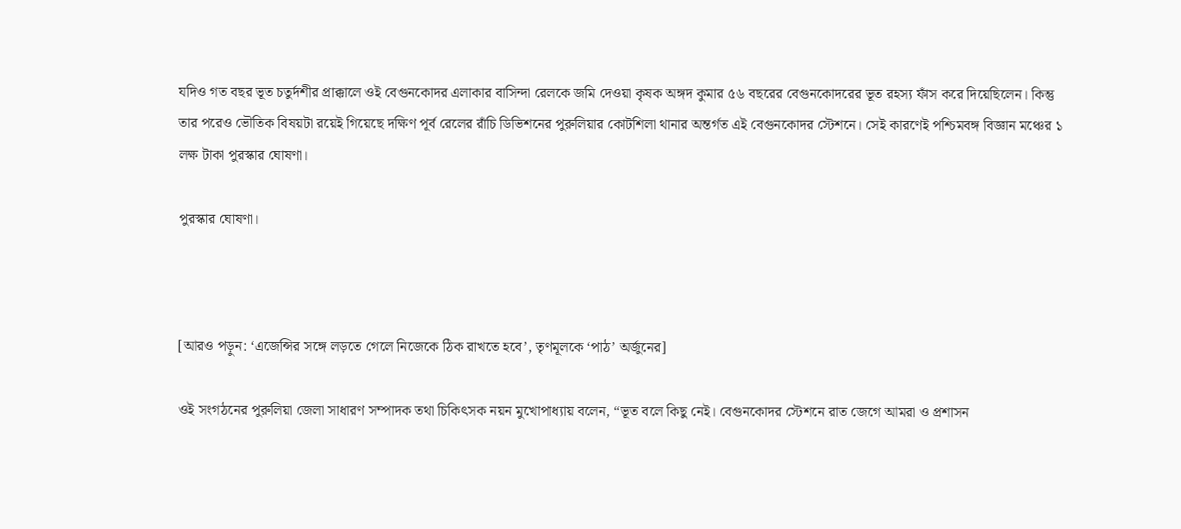যদিও গত বছর ভূত চতুর্দশীর প্রাক্কালে ওই বেগুনকোদর এলাকার বাসিন্দা রেলকে জমি দেওয়া কৃষক অঙ্গদ কুমার ৫৬ বছরের বেগুনকোদরের ভূত রহস্য ফাঁস করে দিয়েছিলেন। কিন্তু তার পরেও ভৌতিক বিষয়টা রয়েই গিয়েছে দক্ষিণ পূর্ব রেলের রাঁচি ডিভিশনের পুরুলিয়ার কোটশিলা থানার অন্তর্গত এই বেগুনকোদর স্টেশনে। সেই কারণেই পশ্চিমবঙ্গ বিজ্ঞান মঞ্চের ১ লক্ষ টাকা পুরস্কার ঘোষণা।

পুরস্কার ঘোষণা।



[আরও পড়ুন: ‘এজেন্সির সঙ্গে লড়তে গেলে নিজেকে ঠিক রাখতে হবে’, তৃণমূলকে ‘পাঠ’ অর্জুনের]

ওই সংগঠনের পুরুলিয়া জেলা সাধারণ সম্পাদক তথা চিকিৎসক নয়ন মুখোপাধ্যায় বলেন, “ভূত বলে কিছু নেই। বেগুনকোদর স্টেশনে রাত জেগে আমরা ও প্রশাসন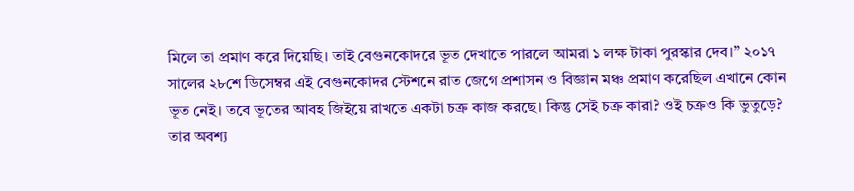মিলে তা প্রমাণ করে দিয়েছি। তাই বেগুনকোদরে ভূত দেখাতে পারলে আমরা ১ লক্ষ টাকা পুরস্কার দেব।” ২০১৭ সালের ২৮শে ডিসেম্বর এই বেগুনকোদর স্টেশনে রাত জেগে প্রশাসন ও বিজ্ঞান মঞ্চ প্রমাণ করেছিল এখানে কোন ভূত নেই। তবে ভূতের আবহ জিইয়ে রাখতে একটা চক্র কাজ করছে। কিন্তু সেই চক্র কারা? ওই চক্রও কি ভুতুড়ে? তার অবশ্য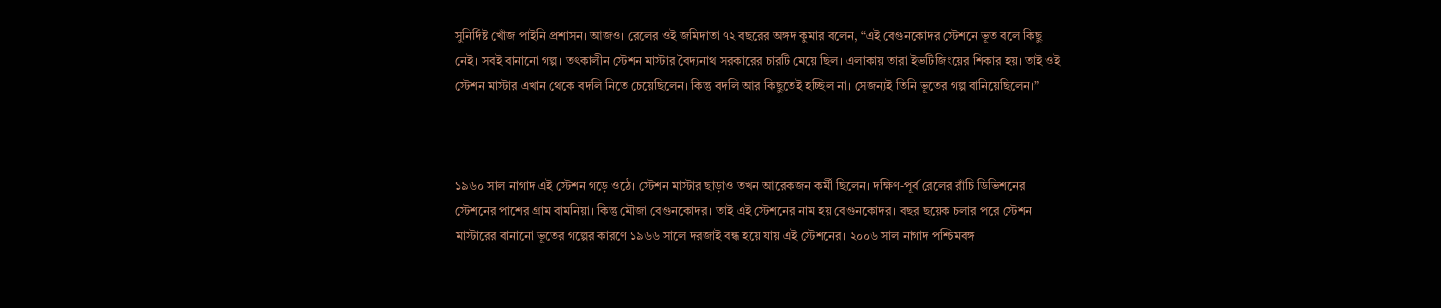সুনির্দিষ্ট খোঁজ পাইনি প্রশাসন। আজও। রেলের ওই জমিদাতা ৭২ বছরের অঙ্গদ কুমার বলেন, “এই বেগুনকোদর স্টেশনে ভূত বলে কিছু নেই। সবই বানানো গল্প। তৎকালীন স্টেশন মাস্টার বৈদ্যনাথ সরকারের চারটি মেয়ে ছিল। এলাকায় তারা ইভটিজিংয়ের শিকার হয়। তাই ওই স্টেশন মাস্টার এখান থেকে বদলি নিতে চেয়েছিলেন। কিন্তু বদলি আর কিছুতেই হচ্ছিল না। সেজন্যই তিনি ভূতের গল্প বানিয়েছিলেন।”



১৯৬০ সাল নাগাদ এই স্টেশন গড়ে ওঠে। স্টেশন মাস্টার ছাড়াও তখন আরেকজন কর্মী ছিলেন। দক্ষিণ-পূর্ব রেলের রাঁচি ডিভিশনের স্টেশনের পাশের গ্রাম বামনিয়া। কিন্তু মৌজা বেগুনকোদর। তাই এই স্টেশনের নাম হয় বেগুনকোদর। বছর ছয়েক চলার পরে স্টেশন মাস্টারের বানানো ভূতের গল্পের কারণে ১৯৬৬ সালে দরজাই বন্ধ হয়ে যায় এই স্টেশনের। ২০০৬ সাল নাগাদ পশ্চিমবঙ্গ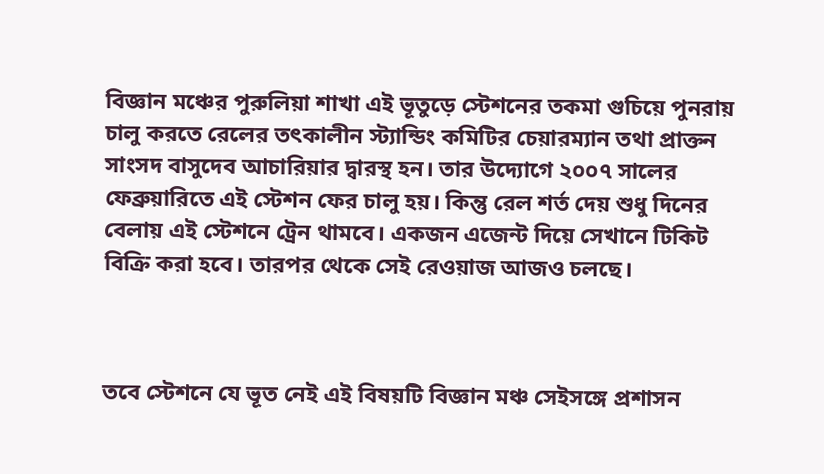বিজ্ঞান মঞ্চের পুরুলিয়া শাখা এই ভূতুড়ে স্টেশনের তকমা গুচিয়ে পুনরায় চালু করতে রেলের তৎকালীন স্ট্যান্ডিং কমিটির চেয়ারম্যান তথা প্রাক্তন সাংসদ বাসুদেব আচারিয়ার দ্বারস্থ হন। তার উদ্যোগে ২০০৭ সালের ফেব্রুয়ারিতে এই স্টেশন ফের চালু হয়। কিন্তু রেল শর্ত দেয় শুধু দিনের বেলায় এই স্টেশনে ট্রেন থামবে। একজন এজেন্ট দিয়ে সেখানে টিকিট বিক্রি করা হবে। তারপর থেকে সেই রেওয়াজ আজও চলছে।



তবে স্টেশনে যে ভূত নেই এই বিষয়টি বিজ্ঞান মঞ্চ সেইসঙ্গে প্রশাসন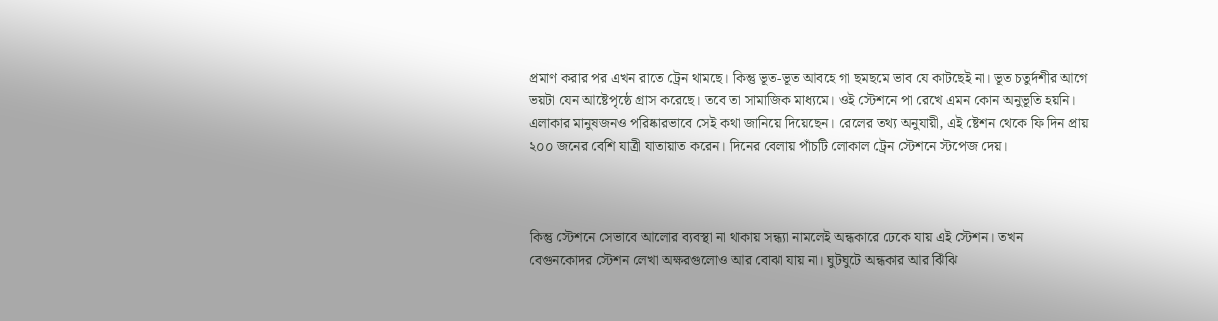প্রমাণ করার পর এখন রাতে ট্রেন থামছে। কিন্তু ভূত-ভূত আবহে গা ছমছমে ভাব যে কাটছেই না। ভূত চতুর্দশীর আগে ভয়টা যেন আষ্টেপৃষ্ঠে গ্রাস করেছে। তবে তা সামাজিক মাধ্যমে। ওই স্টেশনে পা রেখে এমন কোন অনুভূতি হয়নি। এলাকার মানুষজনও পরিষ্কারভাবে সেই কথা জানিয়ে দিয়েছেন। রেলের তথ্য অনুযায়ী, এই ষ্টেশন থেকে ফি দিন প্রায় ২০০ জনের বেশি যাত্রী যাতায়াত করেন। দিনের বেলায় পাঁচটি লোকাল ট্রেন স্টেশনে স্টপেজ দেয়।



কিন্তু স্টেশনে সেভাবে আলোর ব্যবস্থা না থাকায় সন্ধ্যা নামলেই অন্ধকারে ঢেকে যায় এই স্টেশন। তখন বেগুনকোদর স্টেশন লেখা অক্ষরগুলোও আর বোঝা যায় না। ঘুটঘুটে অন্ধকার আর ঝিঁঝি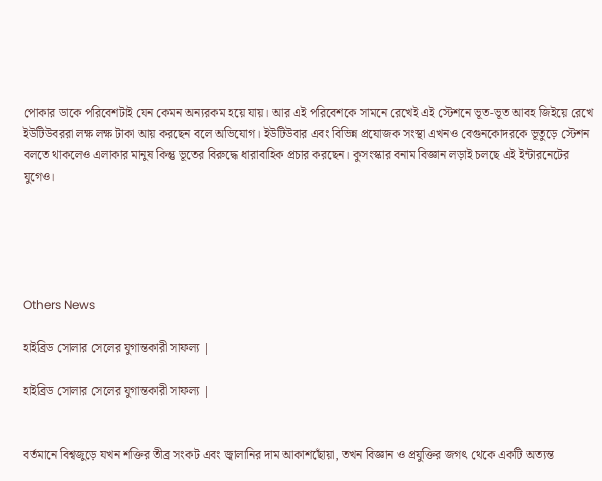পোকার ডাকে পরিবেশটাই যেন কেমন অন্যরকম হয়ে যায়। আর এই পরিবেশকে সামনে রেখেই এই স্টেশনে ভূত-ভূত আবহ জিইয়ে রেখে ইউটিউবররা লক্ষ লক্ষ টাকা আয় করছেন বলে অভিযোগ। ইউটিউবার এবং বিভিন্ন প্রযোজক সংস্থা এখনও বেগুনকোদরকে ভূতুড়ে স্টেশন বলতে থাকলেও এলাকার মানুষ কিন্তু ভূতের বিরুদ্ধে ধারাবাহিক প্রচার করছেন। কুসংস্কার বনাম বিজ্ঞান লড়াই চলছে এই ইন্টারনেটের যুগেও।





Others News

হাইব্রিড সোলার সেলের যুগান্তকারী সাফল্য |

হাইব্রিড সোলার সেলের যুগান্তকারী সাফল্য |


বর্তমানে বিশ্বজুড়ে যখন শক্তির তীব্র সংকট এবং জ্বালানির দাম আকাশছোঁয়া, তখন বিজ্ঞান ও প্রযুক্তির জগৎ থেকে একটি অত্যন্ত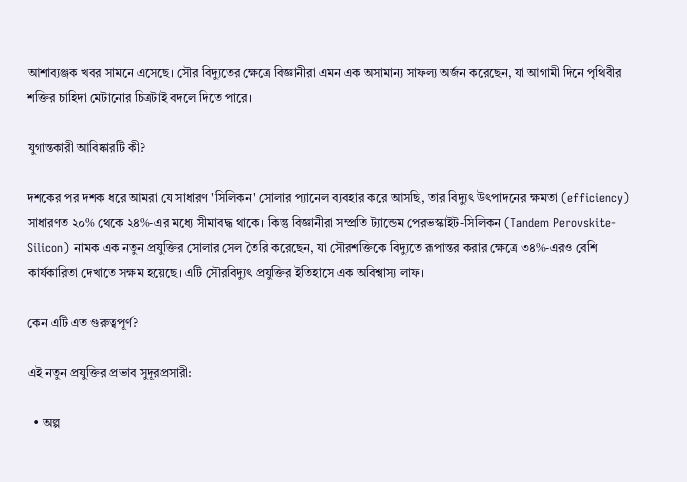আশাব্যঞ্জক খবর সামনে এসেছে। সৌর বিদ্যুতের ক্ষেত্রে বিজ্ঞানীরা এমন এক অসামান্য সাফল্য অর্জন করেছেন, যা আগামী দিনে পৃথিবীর শক্তির চাহিদা মেটানোর চিত্রটাই বদলে দিতে পারে।

যুগান্তকারী আবিষ্কারটি কী?

দশকের পর দশক ধরে আমরা যে সাধারণ 'সিলিকন' সোলার প্যানেল ব্যবহার করে আসছি, তার বিদ্যুৎ উৎপাদনের ক্ষমতা (efficiency) সাধারণত ২০% থেকে ২৪%-এর মধ্যে সীমাবদ্ধ থাকে। কিন্তু বিজ্ঞানীরা সম্প্রতি ট্যান্ডেম পেরভস্কাইট-সিলিকন (Tandem Perovskite-Silicon) নামক এক নতুন প্রযুক্তির সোলার সেল তৈরি করেছেন, যা সৌরশক্তিকে বিদ্যুতে রূপান্তর করার ক্ষেত্রে ৩৪%-এরও বেশি কার্যকারিতা দেখাতে সক্ষম হয়েছে। এটি সৌরবিদ্যুৎ প্রযুক্তির ইতিহাসে এক অবিশ্বাস্য লাফ।

কেন এটি এত গুরুত্বপূর্ণ?

এই নতুন প্রযুক্তির প্রভাব সুদূরপ্রসারী:

  • অল্প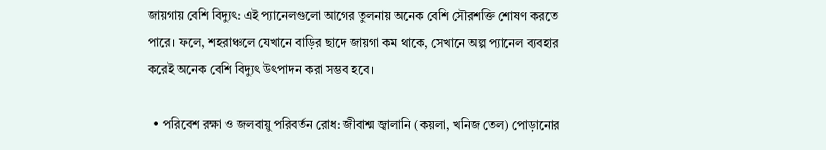জায়গায় বেশি বিদ্যুৎ: এই প্যানেলগুলো আগের তুলনায় অনেক বেশি সৌরশক্তি শোষণ করতে পারে। ফলে, শহরাঞ্চলে যেখানে বাড়ির ছাদে জায়গা কম থাকে, সেখানে অল্প প্যানেল ব্যবহার করেই অনেক বেশি বিদ্যুৎ উৎপাদন করা সম্ভব হবে।

  • পরিবেশ রক্ষা ও জলবায়ু পরিবর্তন রোধ: জীবাশ্ম জ্বালানি (কয়লা, খনিজ তেল) পোড়ানোর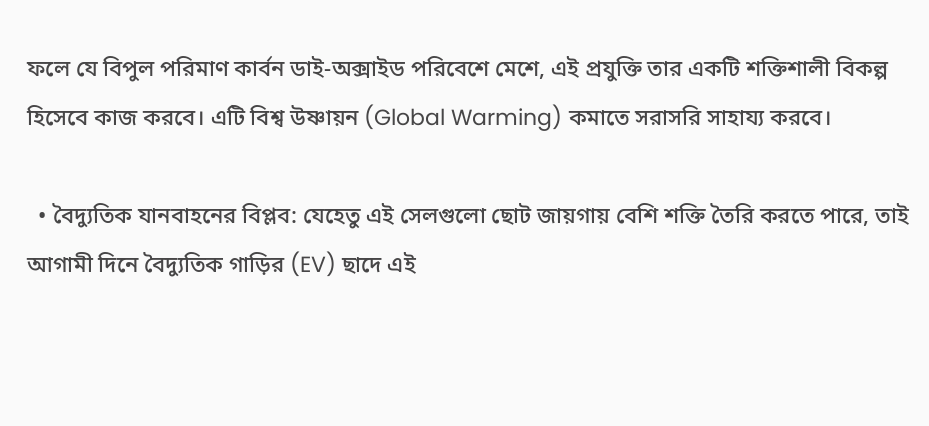ফলে যে বিপুল পরিমাণ কার্বন ডাই-অক্সাইড পরিবেশে মেশে, এই প্রযুক্তি তার একটি শক্তিশালী বিকল্প হিসেবে কাজ করবে। এটি বিশ্ব উষ্ণায়ন (Global Warming) কমাতে সরাসরি সাহায্য করবে।

  • বৈদ্যুতিক যানবাহনের বিপ্লব: যেহেতু এই সেলগুলো ছোট জায়গায় বেশি শক্তি তৈরি করতে পারে, তাই আগামী দিনে বৈদ্যুতিক গাড়ির (EV) ছাদে এই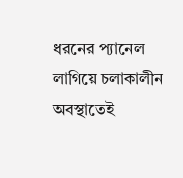ধরনের প্যানেল লাগিয়ে চলাকালীন অবস্থাতেই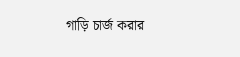গাড়ি চার্জ করার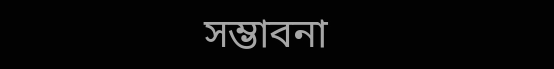সম্ভাবনা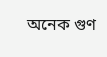অনেক গুণ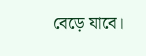বেড়ে যাবে।